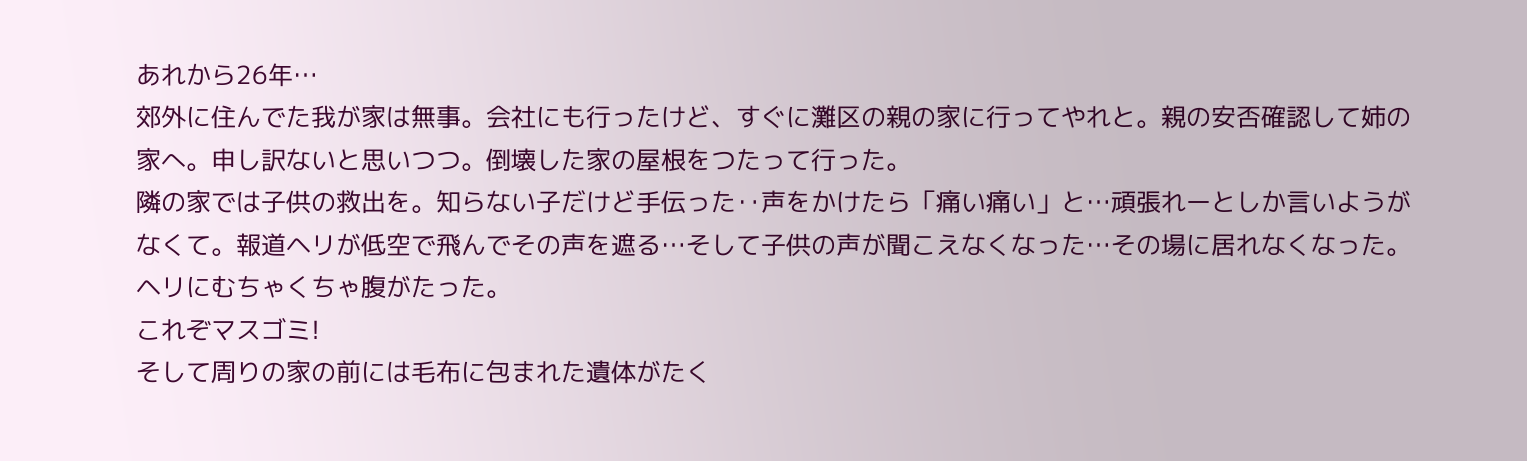あれから26年…
郊外に住んでた我が家は無事。会社にも行ったけど、すぐに灘区の親の家に行ってやれと。親の安否確認して姉の家へ。申し訳ないと思いつつ。倒壊した家の屋根をつたって行った。
隣の家では子供の救出を。知らない子だけど手伝った‥声をかけたら「痛い痛い」と…頑張れーとしか言いようがなくて。報道ヘリが低空で飛んでその声を遮る…そして子供の声が聞こえなくなった…その場に居れなくなった。ヘリにむちゃくちゃ腹がたった。
これぞマスゴミ!
そして周りの家の前には毛布に包まれた遺体がたく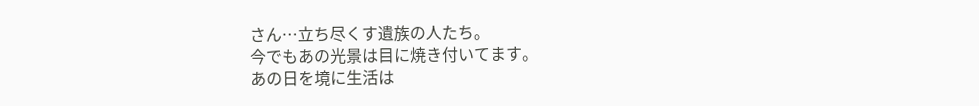さん…立ち尽くす遺族の人たち。
今でもあの光景は目に焼き付いてます。
あの日を境に生活は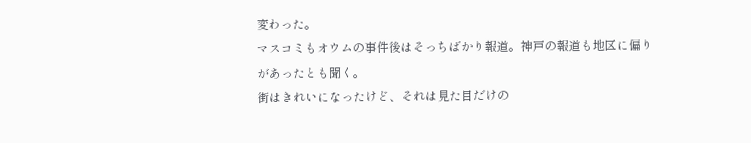変わった。
マスコミもオウムの事件後はそっちばかり報道。神戸の報道も地区に偏りがあったとも聞く。
街はきれいになったけど、それは見た目だけの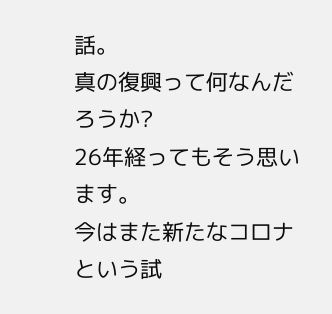話。
真の復興って何なんだろうか?
26年経ってもそう思います。
今はまた新たなコロナという試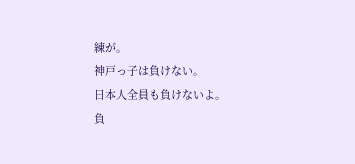練が。
神戸っ子は負けない。
日本人全員も負けないよ。
負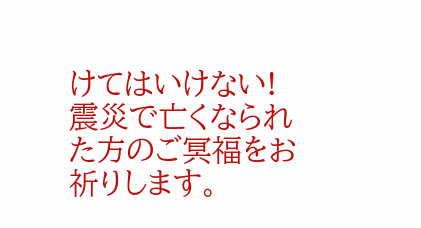けてはいけない!
震災で亡くなられた方のご冥福をお祈りします。